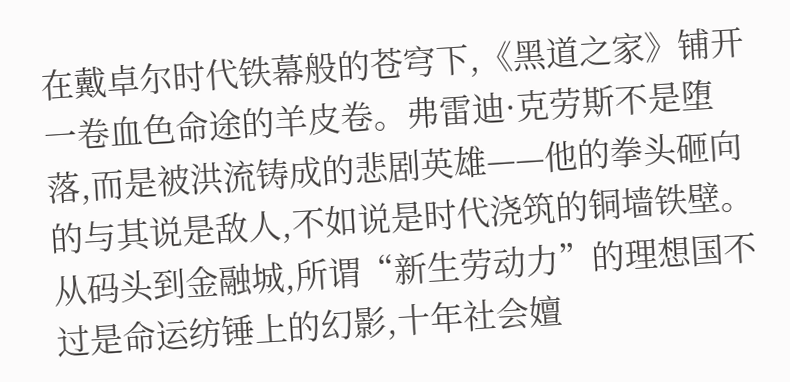在戴卓尔时代铁幕般的苍穹下,《黑道之家》铺开一卷血色命途的羊皮卷。弗雷迪·克劳斯不是堕落,而是被洪流铸成的悲剧英雄——他的拳头砸向的与其说是敌人,不如说是时代浇筑的铜墙铁壁。从码头到金融城,所谓“新生劳动力”的理想国不过是命运纺锤上的幻影,十年社会嬗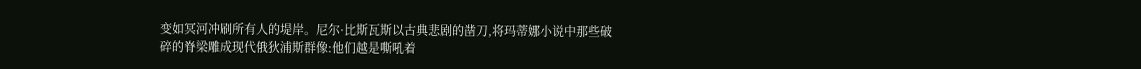变如冥河冲刷所有人的堤岸。尼尔·比斯瓦斯以古典悲剧的凿刀,将玛蒂娜小说中那些破碎的脊梁雕成现代俄狄浦斯群像:他们越是嘶吼着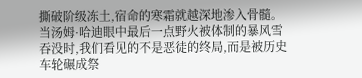撕破阶级冻土,宿命的寒霜就越深地渗入骨髓。当汤姆·哈迪眼中最后一点野火被体制的暴风雪吞没时,我们看见的不是恶徒的终局,而是被历史车轮碾成祭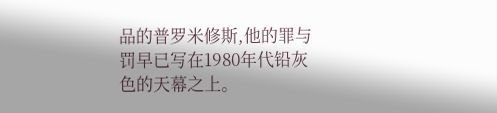品的普罗米修斯,他的罪与罚早已写在1980年代铅灰色的天幕之上。